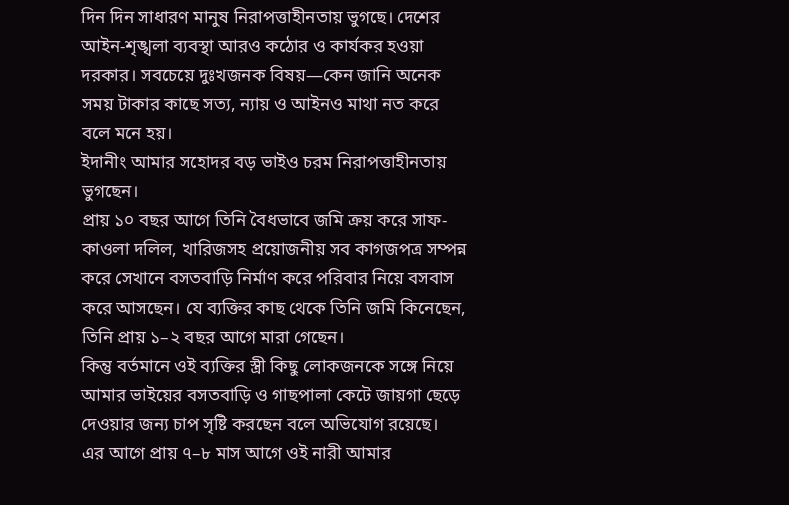দিন দিন সাধারণ মানুষ নিরাপত্তাহীনতায় ভুগছে। দেশের আইন-শৃঙ্খলা ব্যবস্থা আরও কঠোর ও কার্যকর হওয়া দরকার। সবচেয়ে দুঃখজনক বিষয়—কেন জানি অনেক সময় টাকার কাছে সত্য, ন্যায় ও আইনও মাথা নত করে বলে মনে হয়।
ইদানীং আমার সহোদর বড় ভাইও চরম নিরাপত্তাহীনতায় ভুগছেন।
প্রায় ১০ বছর আগে তিনি বৈধভাবে জমি ক্রয় করে সাফ-কাওলা দলিল, খারিজসহ প্রয়োজনীয় সব কাগজপত্র সম্পন্ন করে সেখানে বসতবাড়ি নির্মাণ করে পরিবার নিয়ে বসবাস করে আসছেন। যে ব্যক্তির কাছ থেকে তিনি জমি কিনেছেন, তিনি প্রায় ১–২ বছর আগে মারা গেছেন।
কিন্তু বর্তমানে ওই ব্যক্তির স্ত্রী কিছু লোকজনকে সঙ্গে নিয়ে আমার ভাইয়ের বসতবাড়ি ও গাছপালা কেটে জায়গা ছেড়ে দেওয়ার জন্য চাপ সৃষ্টি করছেন বলে অভিযোগ রয়েছে।
এর আগে প্রায় ৭–৮ মাস আগে ওই নারী আমার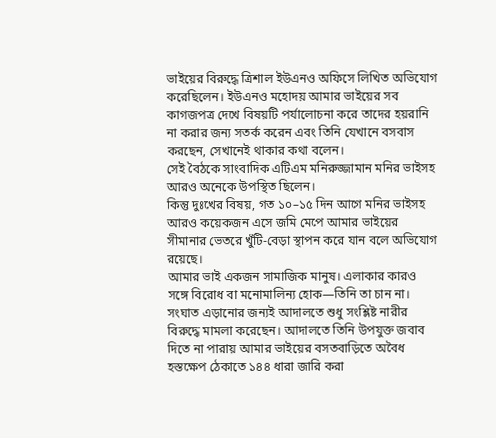ভাইয়ের বিরুদ্ধে ত্রিশাল ইউএনও অফিসে লিখিত অভিযোগ করেছিলেন। ইউএনও মহোদয় আমার ভাইয়ের সব কাগজপত্র দেখে বিষয়টি পর্যালোচনা করে তাদের হয়রানি না করার জন্য সতর্ক করেন এবং তিনি যেখানে বসবাস করছেন, সেখানেই থাকার কথা বলেন।
সেই বৈঠকে সাংবাদিক এটিএম মনিরুজ্জামান মনির ভাইসহ আরও অনেকে উপস্থিত ছিলেন।
কিন্তু দুঃখের বিষয়, গত ১০–১৫ দিন আগে মনির ভাইসহ আরও কয়েকজন এসে জমি মেপে আমার ভাইয়ের সীমানার ভেতরে খুঁটি-বেড়া স্থাপন করে যান বলে অভিযোগ রয়েছে।
আমার ভাই একজন সামাজিক মানুষ। এলাকার কারও সঙ্গে বিরোধ বা মনোমালিন্য হোক—তিনি তা চান না। সংঘাত এড়ানোর জন্যই আদালতে শুধু সংশ্লিষ্ট নারীর বিরুদ্ধে মামলা করেছেন। আদালতে তিনি উপযুক্ত জবাব দিতে না পারায় আমার ভাইয়ের বসতবাড়িতে অবৈধ হস্তক্ষেপ ঠেকাতে ১৪৪ ধারা জারি করা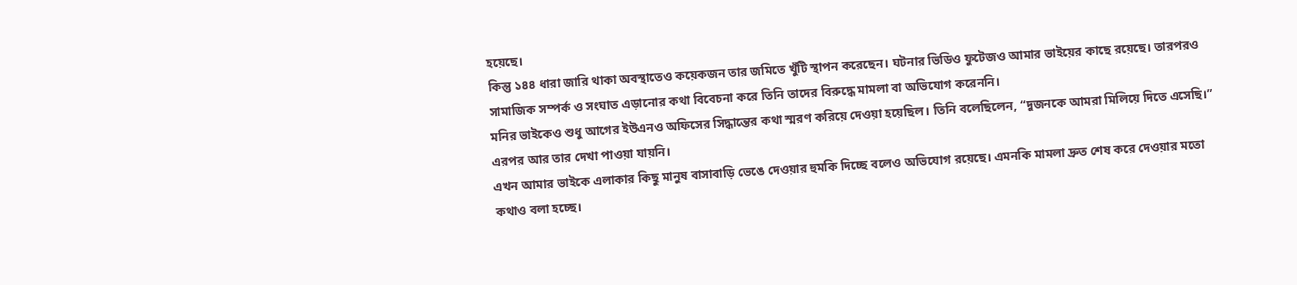হয়েছে।
কিন্তু ১৪৪ ধারা জারি থাকা অবস্থাতেও কয়েকজন তার জমিতে খুঁটি স্থাপন করেছেন। ঘটনার ভিডিও ফুটেজও আমার ভাইয়ের কাছে রয়েছে। তারপরও সামাজিক সম্পর্ক ও সংঘাত এড়ানোর কথা বিবেচনা করে তিনি তাদের বিরুদ্ধে মামলা বা অভিযোগ করেননি।
মনির ভাইকেও শুধু আগের ইউএনও অফিসের সিদ্ধান্তের কথা স্মরণ করিয়ে দেওয়া হয়েছিল। তিনি বলেছিলেন, “দুজনকে আমরা মিলিয়ে দিতে এসেছি।” এরপর আর তার দেখা পাওয়া যায়নি।
এখন আমার ভাইকে এলাকার কিছু মানুষ বাসাবাড়ি ভেঙে দেওয়ার হুমকি দিচ্ছে বলেও অভিযোগ রয়েছে। এমনকি মামলা দ্রুত শেষ করে দেওয়ার মতো কথাও বলা হচ্ছে।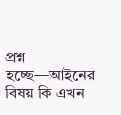প্রশ্ন হচ্ছে—আইনের বিষয় কি এখন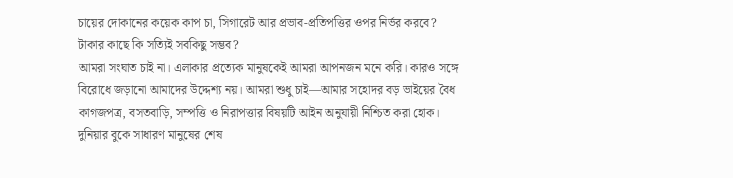চায়ের দোকানের কয়েক কাপ চা, সিগারেট আর প্রভাব-প্রতিপত্তির ওপর নির্ভর করবে?
টাকার কাছে কি সত্যিই সবকিছু সম্ভব?
আমরা সংঘাত চাই না। এলাকার প্রত্যেক মানুষকেই আমরা আপনজন মনে করি। কারও সঙ্গে বিরোধে জড়ানো আমাদের উদ্দেশ্য নয়। আমরা শুধু চাই—আমার সহোদর বড় ভাইয়ের বৈধ কাগজপত্র, বসতবাড়ি, সম্পত্তি ও নিরাপত্তার বিষয়টি আইন অনুযায়ী নিশ্চিত করা হোক।
দুনিয়ার বুকে সাধারণ মানুষের শেষ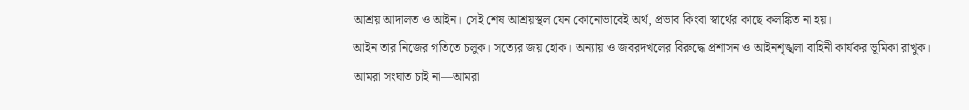আশ্রয় আদালত ও আইন। সেই শেষ আশ্রয়স্থল যেন কোনোভাবেই অর্থ, প্রভাব কিংবা স্বার্থের কাছে কলঙ্কিত না হয়।
আইন তার নিজের গতিতে চলুক। সত্যের জয় হোক। অন্যায় ও জবরদখলের বিরুদ্ধে প্রশাসন ও আইনশৃঙ্খলা বাহিনী কার্যকর ভূমিকা রাখুক।
আমরা সংঘাত চাই না—আমরা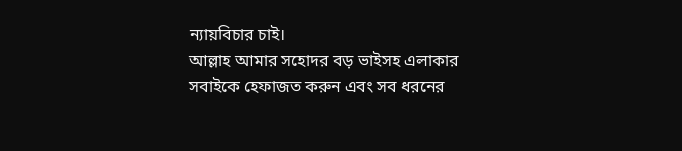ন্যায়বিচার চাই।
আল্লাহ আমার সহোদর বড় ভাইসহ এলাকার সবাইকে হেফাজত করুন এবং সব ধরনের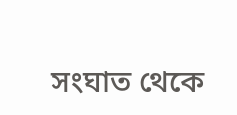সংঘাত থেকে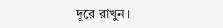দূরে রাখুন।